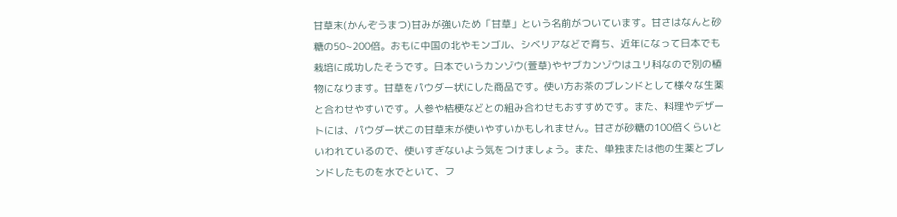甘草末(かんぞうまつ)甘みが強いため「甘草」という名前がついています。甘さはなんと砂糖の50~200倍。おもに中国の北やモンゴル、シベリアなどで育ち、近年になって日本でも栽培に成功したそうです。日本でいうカンゾウ(萱草)やヤブカンゾウはユリ科なので別の植物になります。甘草をパウダー状にした商品です。使い方お茶のブレンドとして様々な生薬と合わせやすいです。人参や桔梗などとの組み合わせもおすすめです。また、料理やデザートには、パウダー状この甘草末が使いやすいかもしれません。甘さが砂糖の100倍くらいといわれているので、使いすぎないよう気をつけましょう。また、単独または他の生薬とブレンドしたものを水でといて、フ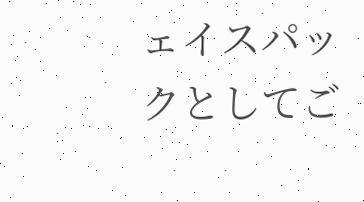ェイスパックとしてご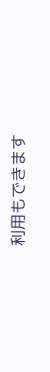利用もできます